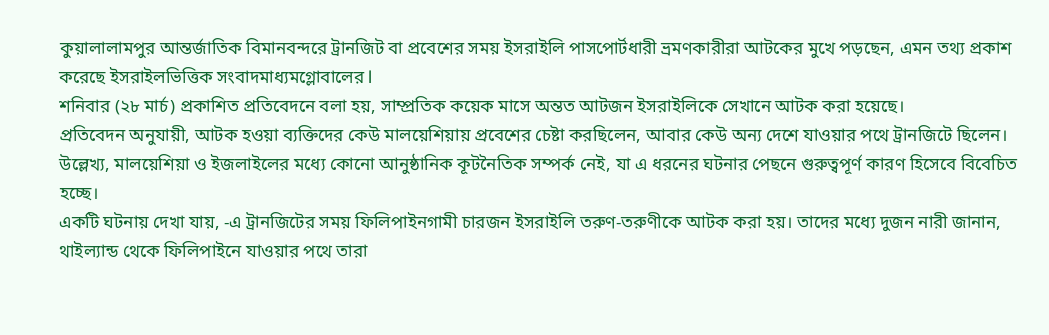কুয়ালালামপুর আন্তর্জাতিক বিমানবন্দরে ট্রানজিট বা প্রবেশের সময় ইসরাইলি পাসপোর্টধারী ভ্রমণকারীরা আটকের মুখে পড়ছেন, এমন তথ্য প্রকাশ করেছে ইসরাইলভিত্তিক সংবাদমাধ্যমগ্লোবালের l
শনিবার (২৮ মার্চ) প্রকাশিত প্রতিবেদনে বলা হয়, সাম্প্রতিক কয়েক মাসে অন্তত আটজন ইসরাইলিকে সেখানে আটক করা হয়েছে।
প্রতিবেদন অনুযায়ী, আটক হওয়া ব্যক্তিদের কেউ মালয়েশিয়ায় প্রবেশের চেষ্টা করছিলেন, আবার কেউ অন্য দেশে যাওয়ার পথে ট্রানজিটে ছিলেন। উল্লেখ্য, মালয়েশিয়া ও ইজলাইলের মধ্যে কোনো আনুষ্ঠানিক কূটনৈতিক সম্পর্ক নেই, যা এ ধরনের ঘটনার পেছনে গুরুত্বপূর্ণ কারণ হিসেবে বিবেচিত হচ্ছে।
একটি ঘটনায় দেখা যায়, -এ ট্রানজিটের সময় ফিলিপাইনগামী চারজন ইসরাইলি তরুণ-তরুণীকে আটক করা হয়। তাদের মধ্যে দুজন নারী জানান, থাইল্যান্ড থেকে ফিলিপাইনে যাওয়ার পথে তারা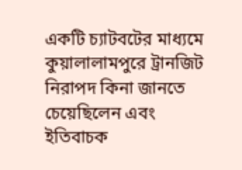একটি চ্যাটবটের মাধ্যমে কুয়ালালামপুরে ট্রানজিট নিরাপদ কিনা জানতে চেয়েছিলেন এবং ইতিবাচক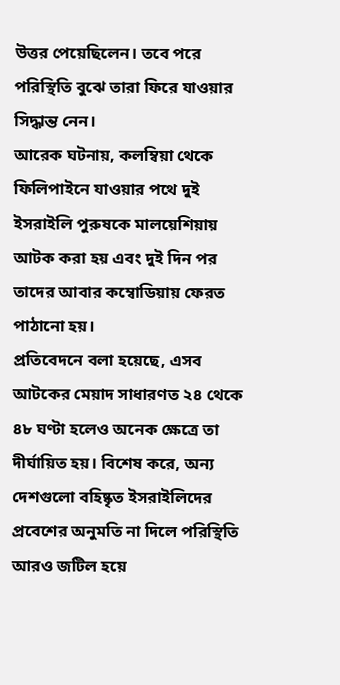উত্তর পেয়েছিলেন। তবে পরে পরিস্থিতি বুঝে তারা ফিরে যাওয়ার সিদ্ধান্ত নেন।
আরেক ঘটনায়, কলম্বিয়া থেকে ফিলিপাইনে যাওয়ার পথে দুই ইসরাইলি পুরুষকে মালয়েশিয়ায় আটক করা হয় এবং দুই দিন পর তাদের আবার কম্বোডিয়ায় ফেরত পাঠানো হয়।
প্রতিবেদনে বলা হয়েছে, এসব আটকের মেয়াদ সাধারণত ২৪ থেকে ৪৮ ঘণ্টা হলেও অনেক ক্ষেত্রে তা দীর্ঘায়িত হয়। বিশেষ করে, অন্য দেশগুলো বহিষ্কৃত ইসরাইলিদের প্রবেশের অনুমতি না দিলে পরিস্থিতি আরও জটিল হয়ে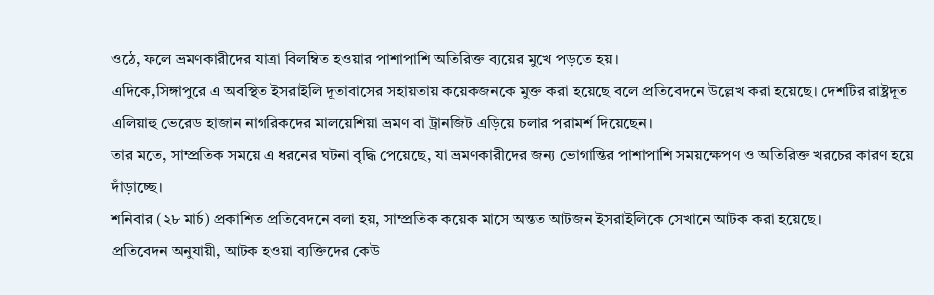ওঠে, ফলে ভ্রমণকারীদের যাত্রা বিলম্বিত হওয়ার পাশাপাশি অতিরিক্ত ব্যয়ের মুখে পড়তে হয়।
এদিকে,সিঙ্গাপুরে এ অবস্থিত ইসরাইলি দূতাবাসের সহায়তায় কয়েকজনকে মুক্ত করা হয়েছে বলে প্রতিবেদনে উল্লেখ করা হয়েছে। দেশটির রাষ্ট্রদূত এলিয়াহু ভেরেড হাজান নাগরিকদের মালয়েশিয়া ভ্রমণ বা ট্রানজিট এড়িয়ে চলার পরামর্শ দিয়েছেন।
তার মতে, সাম্প্রতিক সময়ে এ ধরনের ঘটনা বৃদ্ধি পেয়েছে, যা ভ্রমণকারীদের জন্য ভোগান্তির পাশাপাশি সময়ক্ষেপণ ও অতিরিক্ত খরচের কারণ হয়ে দাঁড়াচ্ছে।
শনিবার (২৮ মার্চ) প্রকাশিত প্রতিবেদনে বলা হয়, সাম্প্রতিক কয়েক মাসে অন্তত আটজন ইসরাইলিকে সেখানে আটক করা হয়েছে।
প্রতিবেদন অনুযায়ী, আটক হওয়া ব্যক্তিদের কেউ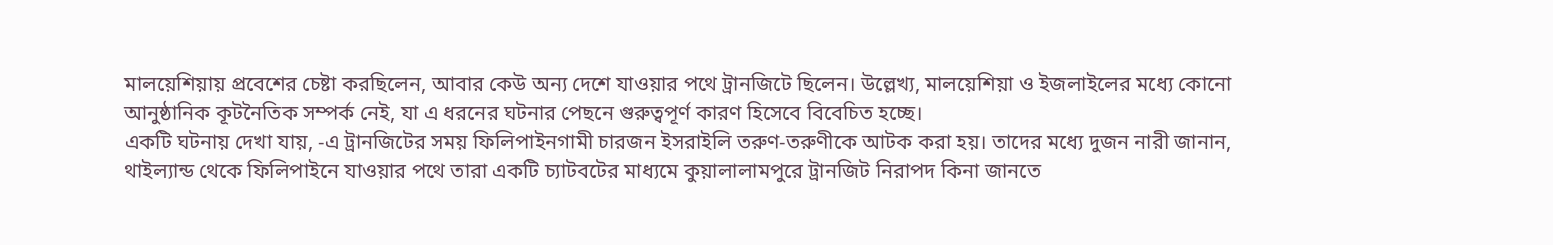মালয়েশিয়ায় প্রবেশের চেষ্টা করছিলেন, আবার কেউ অন্য দেশে যাওয়ার পথে ট্রানজিটে ছিলেন। উল্লেখ্য, মালয়েশিয়া ও ইজলাইলের মধ্যে কোনো আনুষ্ঠানিক কূটনৈতিক সম্পর্ক নেই, যা এ ধরনের ঘটনার পেছনে গুরুত্বপূর্ণ কারণ হিসেবে বিবেচিত হচ্ছে।
একটি ঘটনায় দেখা যায়, -এ ট্রানজিটের সময় ফিলিপাইনগামী চারজন ইসরাইলি তরুণ-তরুণীকে আটক করা হয়। তাদের মধ্যে দুজন নারী জানান, থাইল্যান্ড থেকে ফিলিপাইনে যাওয়ার পথে তারা একটি চ্যাটবটের মাধ্যমে কুয়ালালামপুরে ট্রানজিট নিরাপদ কিনা জানতে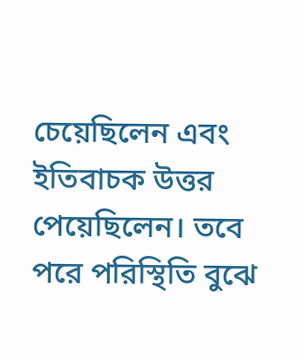চেয়েছিলেন এবং ইতিবাচক উত্তর পেয়েছিলেন। তবে পরে পরিস্থিতি বুঝে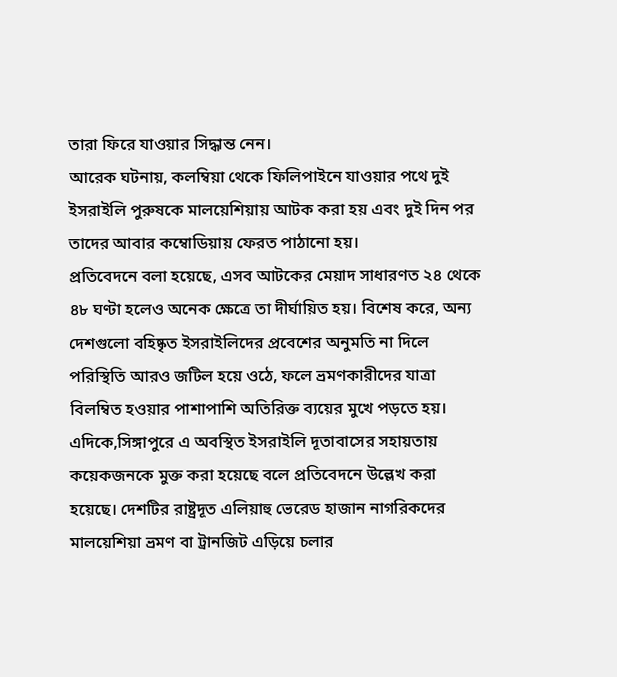তারা ফিরে যাওয়ার সিদ্ধান্ত নেন।
আরেক ঘটনায়, কলম্বিয়া থেকে ফিলিপাইনে যাওয়ার পথে দুই ইসরাইলি পুরুষকে মালয়েশিয়ায় আটক করা হয় এবং দুই দিন পর তাদের আবার কম্বোডিয়ায় ফেরত পাঠানো হয়।
প্রতিবেদনে বলা হয়েছে, এসব আটকের মেয়াদ সাধারণত ২৪ থেকে ৪৮ ঘণ্টা হলেও অনেক ক্ষেত্রে তা দীর্ঘায়িত হয়। বিশেষ করে, অন্য দেশগুলো বহিষ্কৃত ইসরাইলিদের প্রবেশের অনুমতি না দিলে পরিস্থিতি আরও জটিল হয়ে ওঠে, ফলে ভ্রমণকারীদের যাত্রা বিলম্বিত হওয়ার পাশাপাশি অতিরিক্ত ব্যয়ের মুখে পড়তে হয়।
এদিকে,সিঙ্গাপুরে এ অবস্থিত ইসরাইলি দূতাবাসের সহায়তায় কয়েকজনকে মুক্ত করা হয়েছে বলে প্রতিবেদনে উল্লেখ করা হয়েছে। দেশটির রাষ্ট্রদূত এলিয়াহু ভেরেড হাজান নাগরিকদের মালয়েশিয়া ভ্রমণ বা ট্রানজিট এড়িয়ে চলার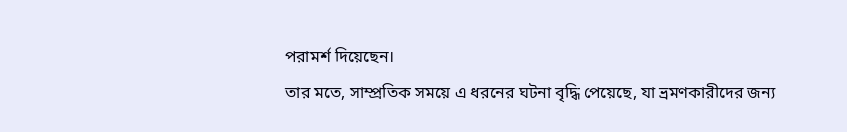পরামর্শ দিয়েছেন।
তার মতে, সাম্প্রতিক সময়ে এ ধরনের ঘটনা বৃদ্ধি পেয়েছে, যা ভ্রমণকারীদের জন্য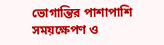ভোগান্তির পাশাপাশি সময়ক্ষেপণ ও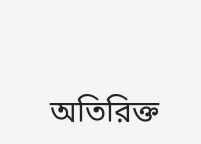অতিরিক্ত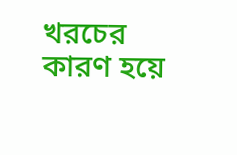খরচের কারণ হয়ে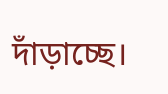দাঁড়াচ্ছে।